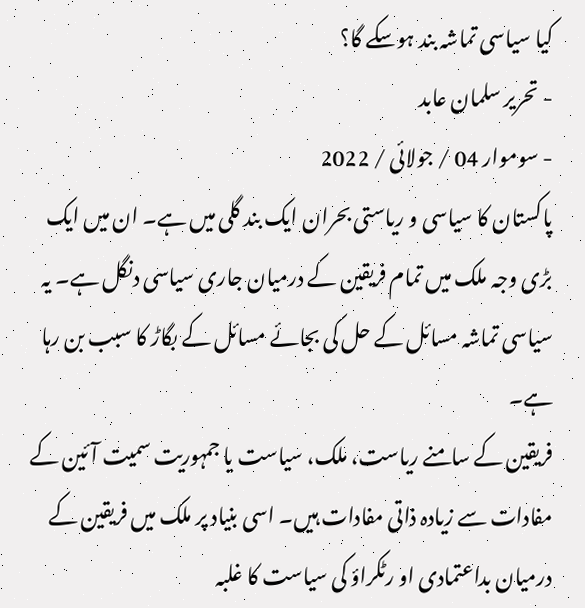کیا سیاسی تماشہ بند ہوسکے گا؟
- تحریر سلمان عابد
- سوموار 04 / جولائی / 2022
پاکستان کا سیاسی و ریاستی بحران ایک بند گلی میں ہے۔ ان میں ایک بڑی وجہ ملک میں تمام فریقین کے درمیان جاری سیاسی دنگل ہے۔ یہ سیاسی تماشہ مسائل کے حل کی بجائے مسائل کے بگاڑ کا سبب بن رہا ہے۔
فریقین کے سامنے ریاست، ملک، سیاست یا جمہوریت سمیت آئین کے مفادات سے زیادہ ذاتی مفادات ہیں۔ اسی بنیاد پر ملک میں فریقین کے درمیان بداعتمادی او رٹکراؤ کی سیاست کا غلبہ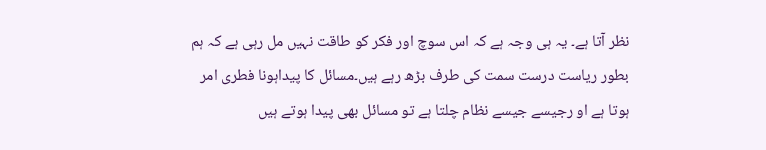نظر آتا ہے۔ یہ ہی وجہ ہے کہ اس سوچ اور فکر کو طاقت نہیں مل رہی ہے کہ ہم بطور ریاست درست سمت کی طرف بڑھ رہے ہیں۔مسائل کا پیداہونا فطری امر ہوتا ہے او رجیسے جیسے نظام چلتا ہے تو مسائل بھی پیدا ہوتے ہیں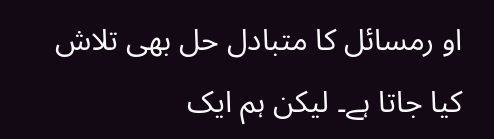او رمسائل کا متبادل حل بھی تلاش کیا جاتا ہے۔ لیکن ہم ایک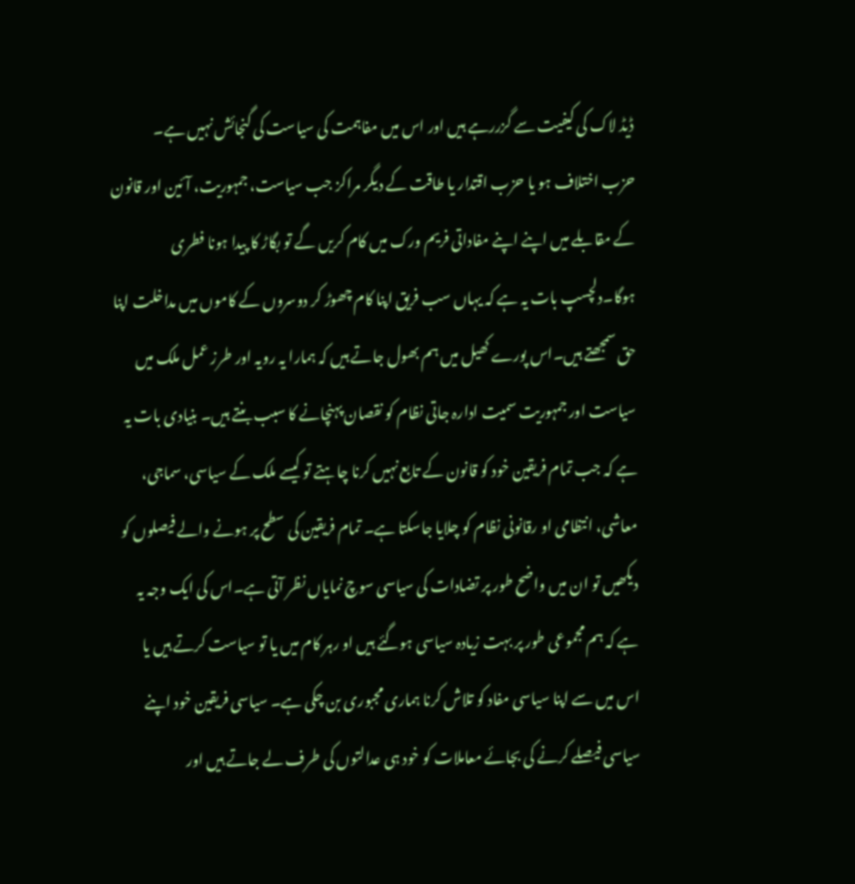ڈیڈ لاک کی کیفیت سے گزررہے ہیں اور اس میں مفاہمت کی سیاست کی گنجائش نہیں ہے۔
حزب اختلاف ہو یا حزب اقتدار یا طاقت کے دیگر مراکز جب سیاست، جمہوریت، آئین اور قانون کے مقابلے میں اپنے اپنے مفاداتی فریم ورک میں کام کریں گے تو بگاڑ کا پیدا ہونا فطری ہوگا۔دلچسپ بات یہ ہے کہ یہاں سب فریق اپنا کام چھوڑ کر دوسروں کے کاموں میں مداخلت اپنا حق سمجھتے ہیں۔اس پورے کھیل میں ہم بھول جاتے ہیں کہ ہمارا یہ رویہ اور طرز عمل ملک میں سیاست اور جمہوریت سمیت ادارہ جاتی نظام کو نقصان پہنچانے کا سبب بنتے ہیں۔ بنیادی بات یہ ہے کہ جب تمام فریقین خود کو قانون کے تابع نہیں کرنا چاہتے تو کیسے ملک کے سیاسی، سماجی، معاشی، انتظامی او رقانونی نظام کو چلایا جاسکتا ہے۔ تمام فریقین کی سطح پر ہونے والے فیصلوں کو دیکھیں تو ان میں واضح طور پر تضادات کی سیاسی سوچ نمایاں نظر آتی ہے۔اس کی ایک وجہ یہ ہے کہ ہم مجموعی طور پر بہت زیادہ سیاسی ہوگئے ہیں او رہر کام میں یا تو سیاست کرتے ہیں یا اس میں سے اپنا سیاسی مفاد کو تلاش کرنا ہماری مجبوری بن چکی ہے۔ سیاسی فریقین خود اپنے سیاسی فیصلے کرنے کی بجائے معاملات کو خود ہی عدالتوں کی طرف لے جاتے ہیں اور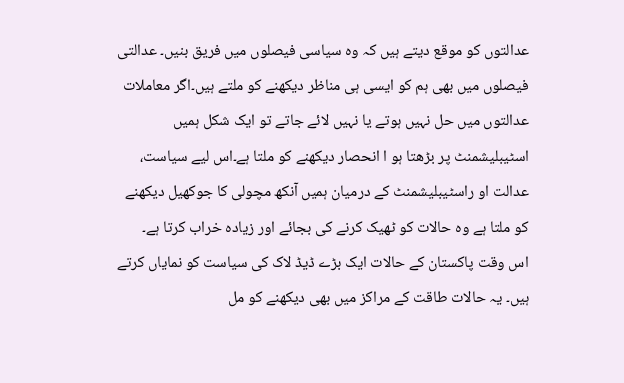عدالتوں کو موقع دیتے ہیں کہ وہ سیاسی فیصلوں میں فریق بنیں۔ عدالتی فیصلوں میں بھی ہم کو ایسی ہی مناظر دیکھنے کو ملتے ہیں۔اگر معاملات عدالتوں میں حل نہیں ہوتے یا نہیں لائے جاتے تو ایک شکل ہمیں اسٹیبلیشمنٹ پر بڑھتا ہو ا انحصار دیکھنے کو ملتا ہے۔اس لیے سیاست، عدالت او راسٹیبلیشمنٹ کے درمیان ہمیں آنکھ مچولی کا جوکھیل دیکھنے کو ملتا ہے وہ حالات کو ٹھیک کرنے کی بجائے اور زیادہ خراب کرتا ہے۔
اس وقت پاکستان کے حالات ایک بڑے ڈیڈ لاک کی سیاست کو نمایاں کرتے ہیں۔ یہ حالات طاقت کے مراکز میں بھی دیکھنے کو مل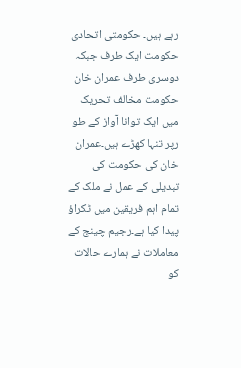رہے ہیں۔ حکومتی اتحادی حکومت ایک طرف جبکہ دوسری طرف عمران خان حکومت مخالف تحریک میں ایک توانا آواز کے طو رپر تنہا کھڑے ہیں۔عمران خان کی حکومت کی تبدیلی کے عمل نے ملک کے تمام اہم فریقین میں ٹکراؤ پیدا کیا ہے۔رجیم چینج کے معاملات نے ہمارے حالات کو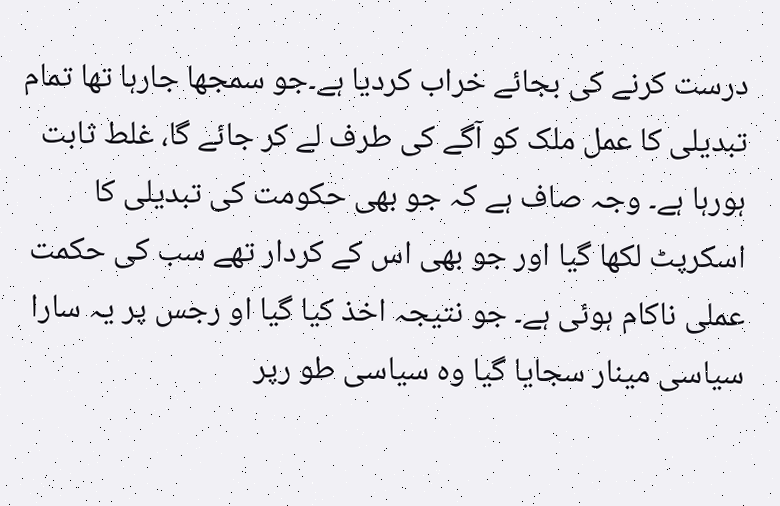درست کرنے کی بجائے خراب کردیا ہے۔جو سمجھا جارہا تھا تمام تبدیلی کا عمل ملک کو آگے کی طرف لے کر جائے گا، غلط ثابت ہورہا ہے۔ وجہ صاف ہے کہ جو بھی حکومت کی تبدیلی کا اسکرپٹ لکھا گیا اور جو بھی اس کے کردار تھے سب کی حکمت عملی ناکام ہوئی ہے۔ جو نتیجہ اخذ کیا گیا او رجس پر یہ سارا سیاسی مینار سجایا گیا وہ سیاسی طو رپر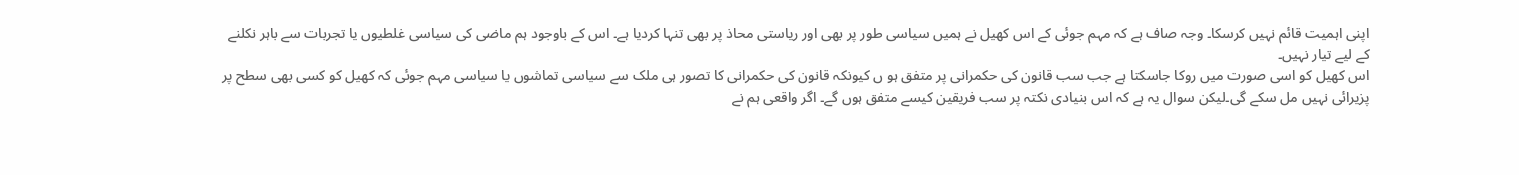اپنی اہمیت قائم نہیں کرسکا۔ وجہ صاف ہے کہ مہم جوئی کے اس کھیل نے ہمیں سیاسی طور پر بھی اور ریاستی محاذ پر بھی تنہا کردیا ہے۔ اس کے باوجود ہم ماضی کی سیاسی غلطیوں یا تجربات سے باہر نکلنے کے لیے تیار نہیں۔
اس کھیل کو اسی صورت میں روکا جاسکتا ہے جب سب قانون کی حکمرانی پر متفق ہو ں کیونکہ قانون کی حکمرانی کا تصور ہی ملک سے سیاسی تماشوں یا سیاسی مہم جوئی کہ کھیل کو کسی بھی سطح پر پزیرائی نہیں مل سکے گی۔لیکن سوال یہ ہے کہ اس بنیادی نکتہ پر سب فریقین کیسے متفق ہوں گے۔ اگر واقعی ہم نے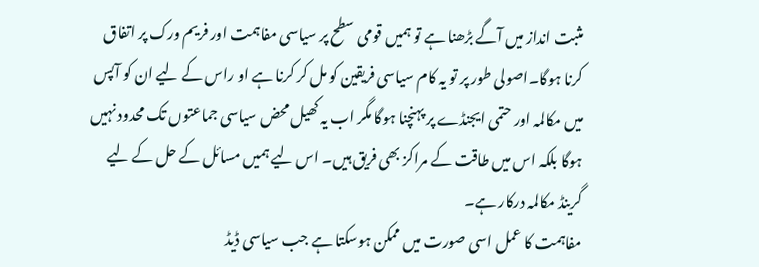مثبت انداز میں آگے بڑھنا ہے تو ہمیں قومی سطح پر سیاسی مفاہمت اور فریم ورک پر اتفاق کرنا ہوگا۔اصولی طور پر تو یہ کام سیاسی فریقین کو مل کر کرنا ہے او راس کے لیے ان کو آپس میں مکالمہ اور حتمی ایجنڈے پر پہنچنا ہوگا مگر اب یہ کھیل محض سیاسی جماعتوں تک محدود نہیں ہوگا بلکہ اس میں طاقت کے مراکز بھی فریق ہیں۔ اس لیے ہمیں مسائل کے حل کے لیے گرینڈ مکالمہ درکار ہے۔
مفاہمت کا عمل اسی صورت میں ممکن ہوسکتا ہے جب سیاسی ڈیڈ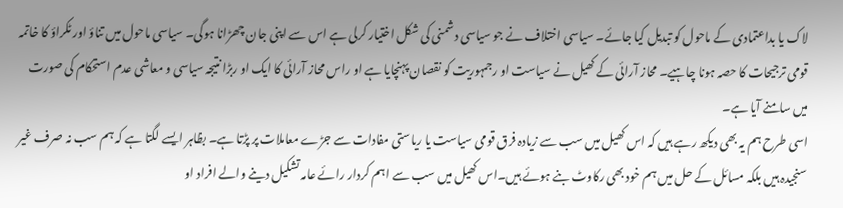لاک یا بداعتمادی کے ماحول کو تبدیل کیا جائے۔ سیاسی اختلاف نے جو سیاسی دشمنی کی شکل اختیار کرلی ہے اس سے اپنی جان چھڑانا ہوگی۔ سیاسی ماحول میں تناؤ اور ٹکراؤ کا خاتمہ قومی ترجیحات کا حصہ ہونا چاہیے۔ محاز آرائی کے کھیل نے سیاست او رجمہوریت کو نقصان پہنچایا ہے او راس محاز آرائی کا ایک او ربڑا نتیجہ سیاسی و معاشی عدم استحکام کی صورت میں سامنے آیا ہے۔
اسی طرح ہم یہ بھی دیکھ رہے ہیں کہ اس کھیل میں سب سے زیادہ فرق قومی سیاست یا ریاستی مفادات سے جڑے معاملات پر پڑتا ہے۔ بظاہر ایسے لگتا ہے کہ ہم سب نہ صرف غیر سنجیدہ ہیں بلکہ مسائل کے حل میں ہم خود بھی رکاوٹ بنے ہوئے ہیں۔اس کھیل میں سب سے اہم کردار رائے عامہ تشکیل دینے والے افراد او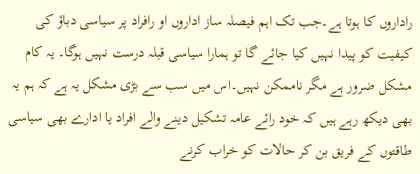راداروں کا ہوتا ہے۔جب تک اہم فیصلہ ساز اداروں او رافراد پر سیاسی دباؤ کی کیفیت کو پیدا نہیں کیا جائے گا تو ہمارا سیاسی قبلہ درست نہیں ہوگا۔ یہ کام مشکل ضرور ہے مگر ناممکن نہیں۔اس میں سب سے بڑی مشکل یہ ہے کہ ہم یہ بھی دیکھ رہے ہیں کہ خود رائے عامہ تشکیل دینے والے افراد یا ادارے بھی سیاسی طاقتوں کے فریق بن کر حالات کو خراب کرنے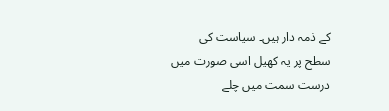کے ذمہ دار ہیں۔ سیاست کی سطح پر یہ کھیل اسی صورت میں درست سمت میں چلے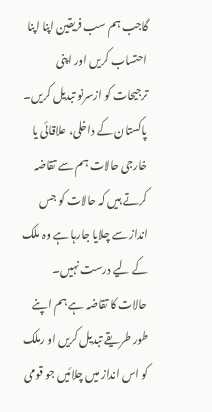گاجب ہم سب فریقین اپنا اپنا احتساب کریں اور اپنی ترجیحات کو ازسرنو تبدیل کریں۔ پاکستان کے داخلی، علاقائی یا خارجی حالات ہم سے تقاضہ کرتے ہیں کہ حالات کو جس انداز سے چلایا جارہا ہے وہ ملک کے لیے درست نہیں۔ حالات کا تقاضہ ہے ہم اپنے طور طریقے تبدیل کریں او رملک کو اس انداز میں چلائیں جو قومی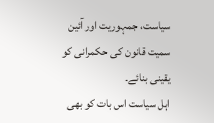سیاست، جمہوریت اور آئین سمیت قانون کی حکمرانی کو یقینی بنائے۔
اہل سیاست اس بات کو بھی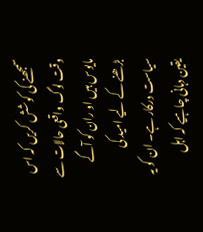سمجھنے کی کوشش کریں کہ اس وقت لوگ واقعی حالات سے مایوس ہیں او ران کو آگے بڑھنے کے لیے امید کی سیاست درکار ہے۔ ان کو یہ یقین دہانی چاہیے کہ اہل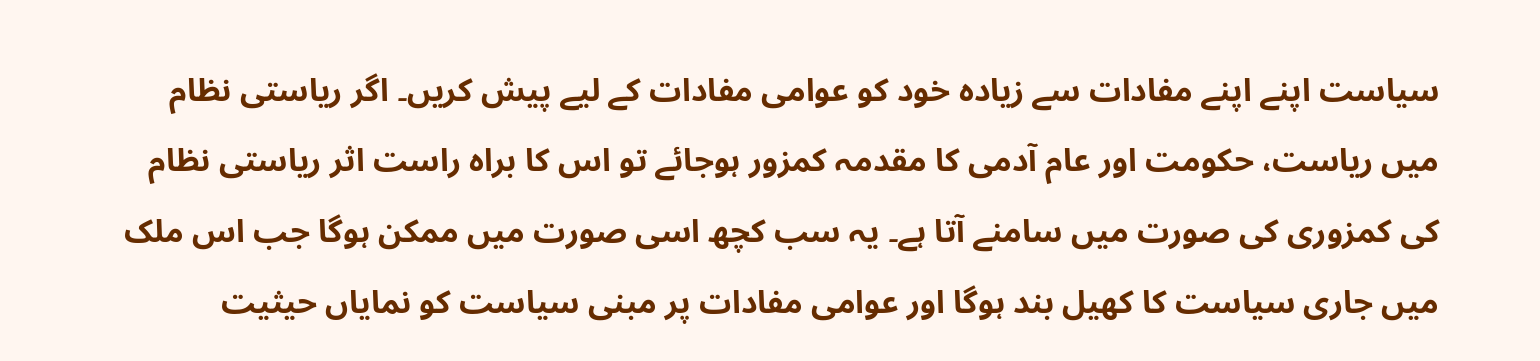سیاست اپنے اپنے مفادات سے زیادہ خود کو عوامی مفادات کے لیے پیش کریں۔ اگر ریاستی نظام میں ریاست، حکومت اور عام آدمی کا مقدمہ کمزور ہوجائے تو اس کا براہ راست اثر ریاستی نظام کی کمزوری کی صورت میں سامنے آتا ہے۔ یہ سب کچھ اسی صورت میں ممکن ہوگا جب اس ملک میں جاری سیاست کا کھیل بند ہوگا اور عوامی مفادات پر مبنی سیاست کو نمایاں حیثیت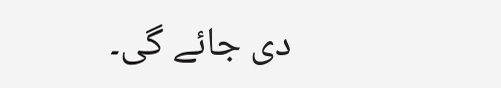دی جائے گی۔